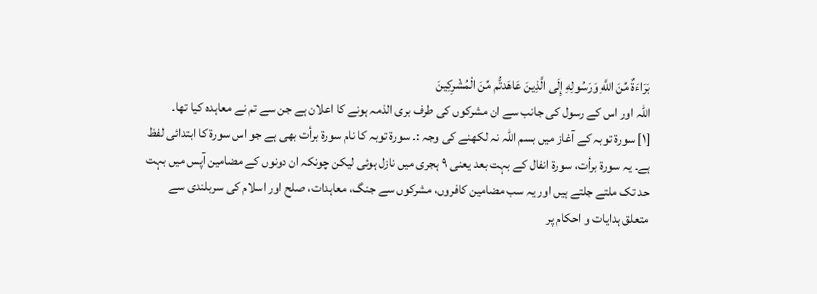بَرَاءَةٌ مِّنَ اللَّهِ وَرَسُولِهِ إِلَى الَّذِينَ عَاهَدتُّم مِّنَ الْمُشْرِكِينَ
اللہ اور اس کے رسول کی جانب سے ان مشرکوں کی طرف بری الذمہ ہونے کا اعلان ہے جن سے تم نے معاہدہ کیا تھا۔
[١] سورۃ توبہ کے آغاز میں بسم اللہ نہ لکھنے کی وجہ :۔ سورۃ توبہ کا نام سورۃ برأت بھی ہے جو اس سورۃ کا ابتدائی لفظ ہے۔ یہ سورۃ برأت، سورۃ انفال کے بہت بعد یعنی ٩ ہجری میں نازل ہوئی لیکن چونکہ ان دونوں کے مضامین آپس میں بہت حد تک ملتے جلتے ہیں اور یہ سب مضامین کافروں، مشرکوں سے جنگ، معاہدات، صلح اور اسلام کی سربلندی سے متعلق ہدایات و احکام پر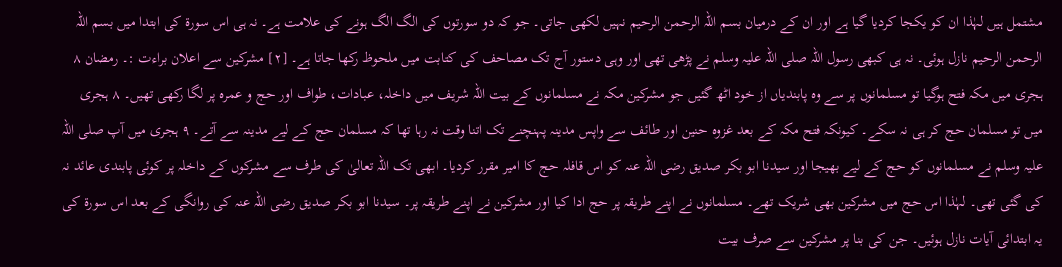مشتمل ہیں لہٰذا ان کو یکجا کردیا گیا ہے اور ان کے درمیان بسم اللہ الرحمن الرحیم نہیں لکھی جاتی۔ جو کہ دو سورتوں کی الگ الگ ہونے کی علامت ہے۔ نہ ہی اس سورۃ کی ابتدا میں بسم اللہ الرحمن الرحیم نازل ہوئی۔ نہ ہی کبھی رسول اللہ صلی اللہ علیہ وسلم نے پڑھی تھی اور وہی دستور آج تک مصاحف کی کتابت میں ملحوظ رکھا جاتا ہے۔ [٢] مشرکین سے اعلان براءت :۔ رمضان ٨ ہجری میں مکہ فتح ہوگیا تو مسلمانوں پر سے وہ پابندیاں از خود اٹھ گئیں جو مشرکین مکہ نے مسلمانوں کے بیت اللہ شریف میں داخلہ، عبادات، طواف اور حج و عمرہ پر لگا رکھی تھیں۔ ٨ ہجری میں تو مسلمان حج کر ہی نہ سکے۔ کیونکہ فتح مکہ کے بعد غزوہ حنین اور طائف سے واپس مدینہ پہنچنے تک اتنا وقت نہ رہا تھا کہ مسلمان حج کے لیے مدینہ سے آتے۔ ٩ ہجری میں آپ صلی اللہ علیہ وسلم نے مسلمانوں کو حج کے لیے بھیجا اور سیدنا ابو بکر صدیق رضی اللہ عنہ کو اس قافلہ حج کا امیر مقرر کردیا۔ ابھی تک اللہ تعالیٰ کی طرف سے مشرکوں کے داخلہ پر کوئی پابندی عائد نہ کی گئی تھی۔ لہٰذا اس حج میں مشرکین بھی شریک تھے۔ مسلمانوں نے اپنے طریقہ پر حج ادا کیا اور مشرکین نے اپنے طریقہ پر۔ سیدنا ابو بکر صدیق رضی اللہ عنہ کی روانگی کے بعد اس سورۃ کی یہ ابتدائی آیات نازل ہوئیں۔ جن کی بنا پر مشرکین سے صرف بیت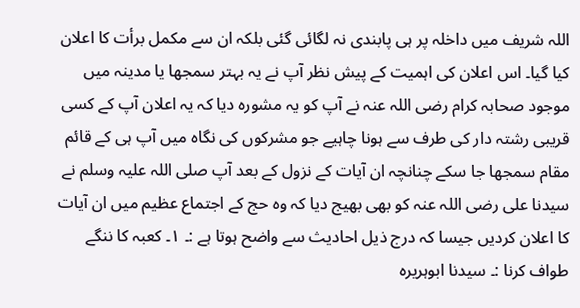اللہ شریف میں داخلہ پر ہی پابندی نہ لگائی گئی بلکہ ان سے مکمل برأت کا اعلان کیا گیا۔ اس اعلان کی اہمیت کے پیش نظر آپ نے یہ بہتر سمجھا یا مدینہ میں موجود صحابہ کرام رضی اللہ عنہ نے آپ کو یہ مشورہ دیا کہ یہ اعلان آپ کے کسی قریبی رشتہ دار کی طرف سے ہونا چاہیے جو مشرکوں کی نگاہ میں آپ ہی کے قائم مقام سمجھا جا سکے چنانچہ ان آیات کے نزول کے بعد آپ صلی اللہ علیہ وسلم نے سیدنا علی رضی اللہ عنہ کو بھی بھیج دیا کہ وہ حج کے اجتماع عظیم میں ان آیات کا اعلان کردیں جیسا کہ درج ذیل احادیث سے واضح ہوتا ہے :۔ ١۔ کعبہ کا ننگے طواف کرنا :۔ سیدنا ابوہریرہ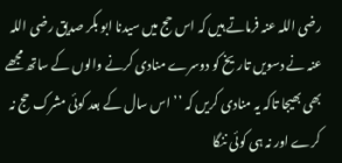رضی اللہ عنہ فرماتے ہیں کہ اس حج میں سیدنا ابو بکر صدیق رضی اللہ عنہ نے دسویں تاریخ کو دوسرے منادی کرنے والوں کے ساتھ مجھے بھی بھیجا تاکہ یہ منادی کریں کہ ’’اس سال کے بعد کوئی مشرک حج نہ کرے اور نہ ہی کوئی ننگا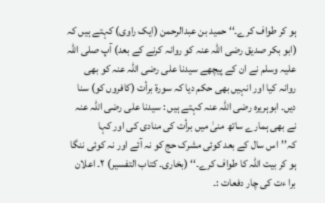ہو کر طواف کرے۔‘‘ حمید بن عبدالرحمن (ایک راوی) کہتے ہیں کہ (ابو بکر صدیق رضی اللہ عنہ کو روانہ کرنے کے بعد) آپ صلی اللہ علیہ وسلم نے ان کے پیچھے سیدنا علی رضی اللہ عنہ کو بھی روانہ کیا اور انہیں بھی حکم دیا کہ سورۃ برأت (کافروں کو) سنا دیں۔ ابوہریرہ رضی اللہ عنہ کہتے ہیں : سیدنا علی رضی اللہ عنہ نے بھی ہمارے ساتھ منیٰ میں برأت کی منادی کی اور کہا کہ’’اس سال کے بعد کوئی مشرک حج کو نہ آئے اور نہ کوئی ننگا ہو کر بیت اللہ کا طواف کرے۔‘‘ (بخاری۔ کتاب التفسیر) ٢۔ اعلان برا ءت کی چار دفعات :۔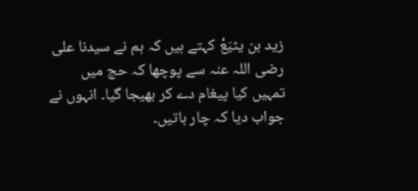زید بن یثیَعْ کہتے ہیں کہ ہم نے سیدنا علی رضی اللہ عنہ سے پوچھا کہ حج میں تمہیں کیا پیغام دے کر بھیجا گیا۔ انہوں نے جواب دیا کہ چار باتیں۔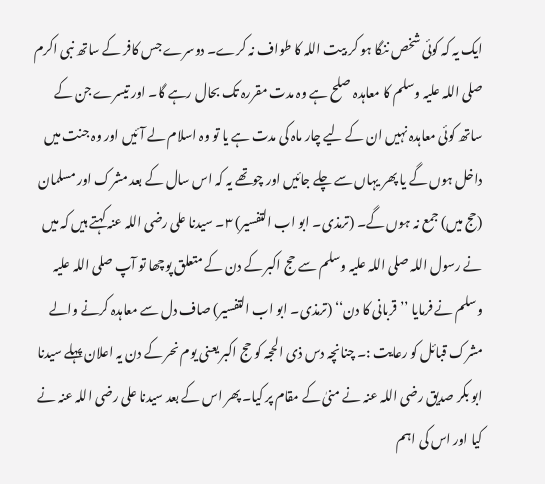ایک یہ کہ کوئی شخص ننگا ہو کر بیت اللہ کا طواف نہ کرے۔ دوسرے جس کافر کے ساتھ نبی اکرم صلی اللہ علیہ وسلم کا معاہدہ صلح ہے وہ مدت مقررہ تک بحال رہے گا۔ اور تیسرے جن کے ساتھ کوئی معاہدہ نہیں ان کے لیے چار ماہ کی مدت ہے یا تو وہ اسلام لے آئیں اور وہ جنت میں داخل ہوں گے یا پھر یہاں سے چلے جائیں اور چوتھے یہ کہ اس سال کے بعد مشرک اور مسلمان (حج میں) جمع نہ ہوں گے۔ (ترمذی۔ ابو اب التفسیر) ٣۔ سیدنا علی رضی اللہ عنہ کہتے ہیں کہ میں نے رسول اللہ صلی اللہ علیہ وسلم سے حج اکبر کے دن کے متعلق پوچھا تو آپ صلی اللہ علیہ وسلم نے فرمایا ’’قربانی کا دن‘‘ (ترمذی۔ ابو اب التفسیر) صاف دل سے معاہدہ کرنے والے مشرک قبائل کو رعایت :۔ چنانچہ دس ذی الحجہ کو حج اکبر یعنی یوم نحر کے دن یہ اعلان پہلے سیدنا ابو بکر صدیق رضی اللہ عنہ نے منیٰ کے مقام پر کیا۔ پھر اس کے بعد سیدنا علی رضی اللہ عنہ نے کیا اور اس کی اہم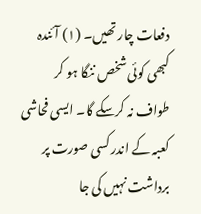دفعات چار تھیں۔ (١) آئندہ کبھی کوئی شخص ننگا ہو کر طواف نہ کرسکے گا۔ ایسی فحاشی کعبہ کے اندر کسی صورت پر برداشت نہیں کی جا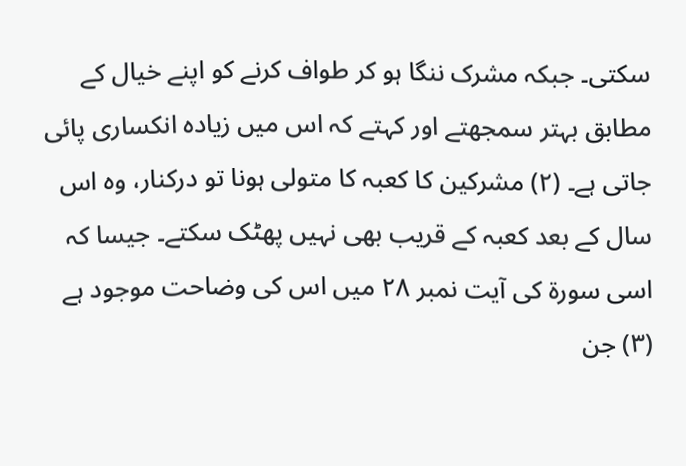سکتی۔ جبکہ مشرک ننگا ہو کر طواف کرنے کو اپنے خیال کے مطابق بہتر سمجھتے اور کہتے کہ اس میں زیادہ انکساری پائی جاتی ہے۔ (٢) مشرکین کا کعبہ کا متولی ہونا تو درکنار، وہ اس سال کے بعد کعبہ کے قریب بھی نہیں پھٹک سکتے۔ جیسا کہ اسی سورۃ کی آیت نمبر ٢٨ میں اس کی وضاحت موجود ہے (٣) جن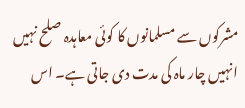مشرکوں سے مسلمانوں کا کوئی معاہدہ صلح نہیں انہیں چار ماہ کی مدت دی جاتی ہے۔ اس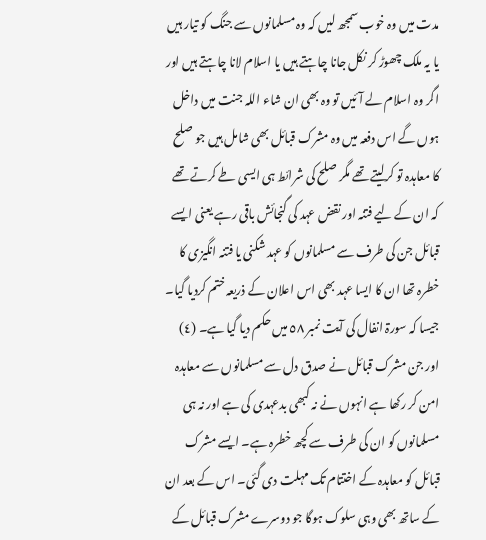مدت میں وہ خوب سمجھ لیں کہ وہ مسلمانوں سے جنگ کو تیار ہیں یا یہ ملک چھوڑ کر نکل جانا چاہتے ہیں یا اسلام لانا چاہتے ہیں اور اگر وہ اسلام لے آئیں تو وہ بھی ان شاء اللہ جنت میں داخل ہوں گے اس دفعہ میں وہ مشرک قبائل بھی شامل ہیں جو صلح کا معاہدہ تو کرلیتے تھے مگر صلح کی شرائط ہی ایسی طے کرتے تھے کہ ان کے لیے فتنہ اور نقض عہد کی گنجائش باقی رہے یعنی ایسے قبائل جن کی طرف سے مسلمانوں کو عہد شکنی یا فتنہ انگیزی کا خطرہ تھا ان کا ایسا عہد بھی اس اعلان کے ذریعہ ختم کردیا گیا۔ جیسا کہ سورۃ انفال کی آیت نمبر ٥٨ میں حکم دیا گیا ہے۔ (٤) اور جن مشرک قبائل نے صدق دل سے مسلمانوں سے معاہدہ امن کر رکھا ہے انہوں نے نہ کبھی بدعہدی کی ہے اور نہ ہی مسلمانوں کو ان کی طرف سے کچھ خطرہ ہے۔ ایسے مشرک قبائل کو معاہدہ کے اختتام تک مہلت دی گئی۔ اس کے بعد ان کے ساتھ بھی وہی سلوک ہوگا جو دوسرے مشرک قبائل کے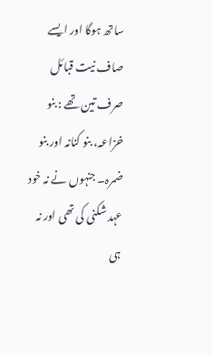ساتھ ہوگا اور ایسے صاف نیت قبائل صرف تین تھے : بنو خزاعہ، بنو کنانہ اور بنو ضمرہ۔ جنہوں نے نہ خود عہد شکنی کی تھی اور نہ ہی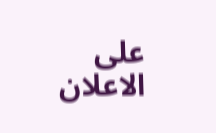علی الاعلان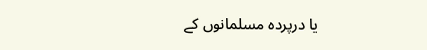یا درپردہ مسلمانوں کے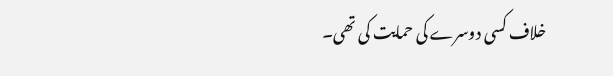خلاف کسی دوسرے کی حمایت کی تھی۔